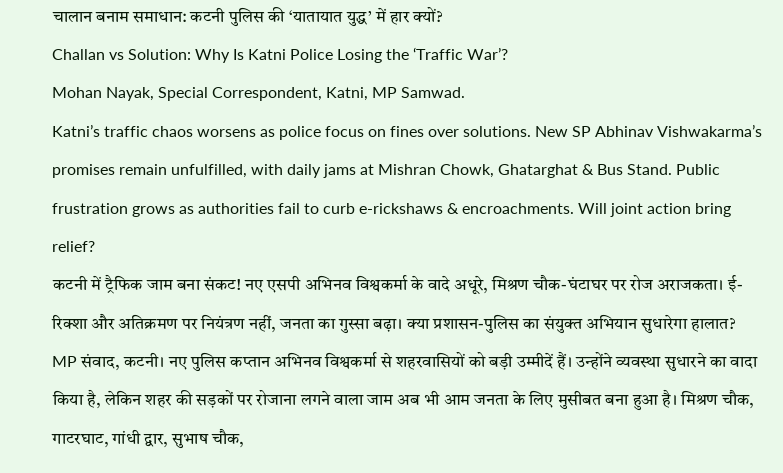चालान बनाम समाधान: कटनी पुलिस की ‘यातायात युद्ध’ में हार क्यों?
Challan vs Solution: Why Is Katni Police Losing the ‘Traffic War’?
Mohan Nayak, Special Correspondent, Katni, MP Samwad.
Katni’s traffic chaos worsens as police focus on fines over solutions. New SP Abhinav Vishwakarma’s promises remain unfulfilled, with daily jams at Mishran Chowk, Ghatarghat & Bus Stand. Public frustration grows as authorities fail to curb e-rickshaws & encroachments. Will joint action bring relief?
कटनी में ट्रैफिक जाम बना संकट! नए एसपी अभिनव विश्वकर्मा के वादे अधूरे, मिश्रण चौक-घंटाघर पर रोज अराजकता। ई-रिक्शा और अतिक्रमण पर नियंत्रण नहीं, जनता का गुस्सा बढ़ा। क्या प्रशासन-पुलिस का संयुक्त अभियान सुधारेगा हालात?
MP संवाद, कटनी। नए पुलिस कप्तान अभिनव विश्वकर्मा से शहरवासियों को बड़ी उम्मीदें हैं। उन्होंने व्यवस्था सुधारने का वादा किया है, लेकिन शहर की सड़कों पर रोजाना लगने वाला जाम अब भी आम जनता के लिए मुसीबत बना हुआ है। मिश्रण चौक, गाटरघाट, गांधी द्वार, सुभाष चौक,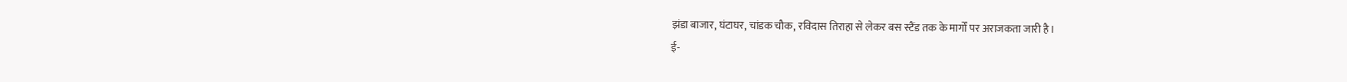झंडा बाजार, घंटाघर, चांडक चौक, रविदास तिराहा से लेकर बस स्टैंड तक के मार्गों पर अराजकता जारी है।
ई-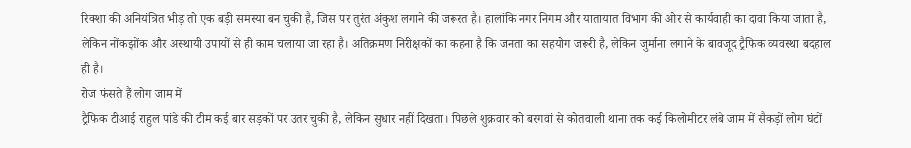रिक्शा की अनियंत्रित भीड़ तो एक बड़ी समस्या बन चुकी है, जिस पर तुरंत अंकुश लगाने की जरूरत है। हालांकि नगर निगम और यातायात विभाग की ओर से कार्यवाही का दावा किया जाता है, लेकिन नोंकझोंक और अस्थायी उपायों से ही काम चलाया जा रहा है। अतिक्रमण निरीक्षकों का कहना है कि जनता का सहयोग जरूरी है, लेकिन जुर्माना लगाने के बावजूद ट्रैफिक व्यवस्था बदहाल ही है।
रोज फंसते हैं लोग जाम में
ट्रैफिक टीआई राहुल पांडे की टीम कई बार सड़कों पर उतर चुकी है, लेकिन सुधार नहीं दिखता। पिछले शुक्रवार को बरगवां से कोतवाली थाना तक कई किलोमीटर लंबे जाम में सैकड़ों लोग घंटों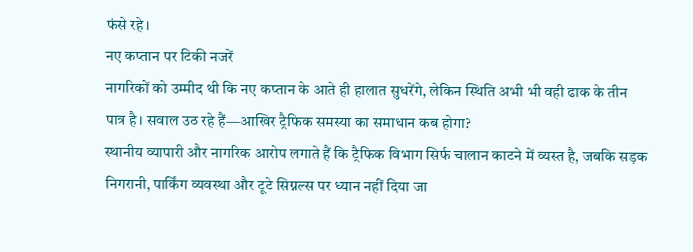फंसे रहे।
नए कप्तान पर टिकी नजरें
नागरिकों को उम्मीद थी कि नए कप्तान के आते ही हालात सुधरेंगे, लेकिन स्थिति अभी भी वही ढाक के तीन पात्र है। सवाल उठ रहे हैं—आखिर ट्रैफिक समस्या का समाधान कब होगा?
स्थानीय व्यापारी और नागरिक आरोप लगाते हैं कि ट्रैफिक विभाग सिर्फ चालान काटने में व्यस्त है, जबकि सड़क निगरानी, पार्किंग व्यवस्था और टूटे सिग्नल्स पर ध्यान नहीं दिया जा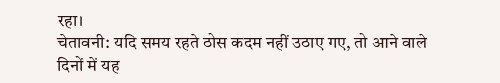रहा।
चेतावनी: यदि समय रहते ठोस कदम नहीं उठाए गए, तो आने वाले दिनों में यह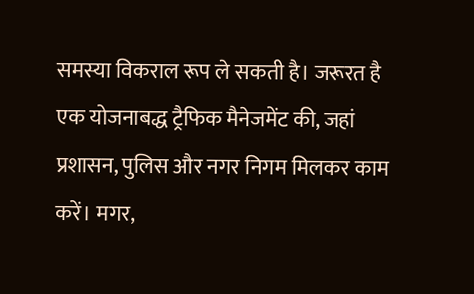समस्या विकराल रूप ले सकती है। जरूरत है एक योजनाबद्ध ट्रैफिक मैनेजमेंट की, जहां प्रशासन, पुलिस और नगर निगम मिलकर काम करें। मगर,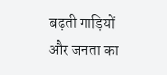बढ़ती गाड़ियों और जनता का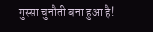गुस्सा चुनौती बना हुआ है!